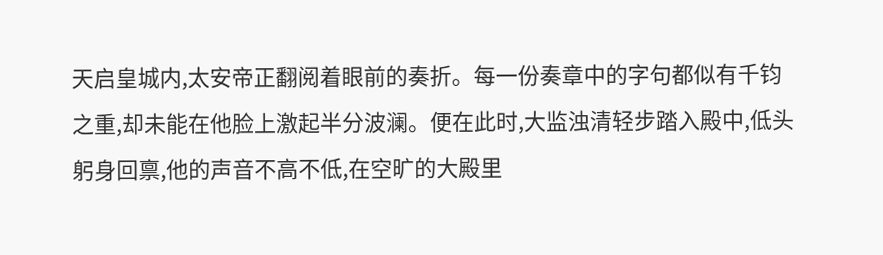天启皇城内,太安帝正翻阅着眼前的奏折。每一份奏章中的字句都似有千钧之重,却未能在他脸上激起半分波澜。便在此时,大监浊清轻步踏入殿中,低头躬身回禀,他的声音不高不低,在空旷的大殿里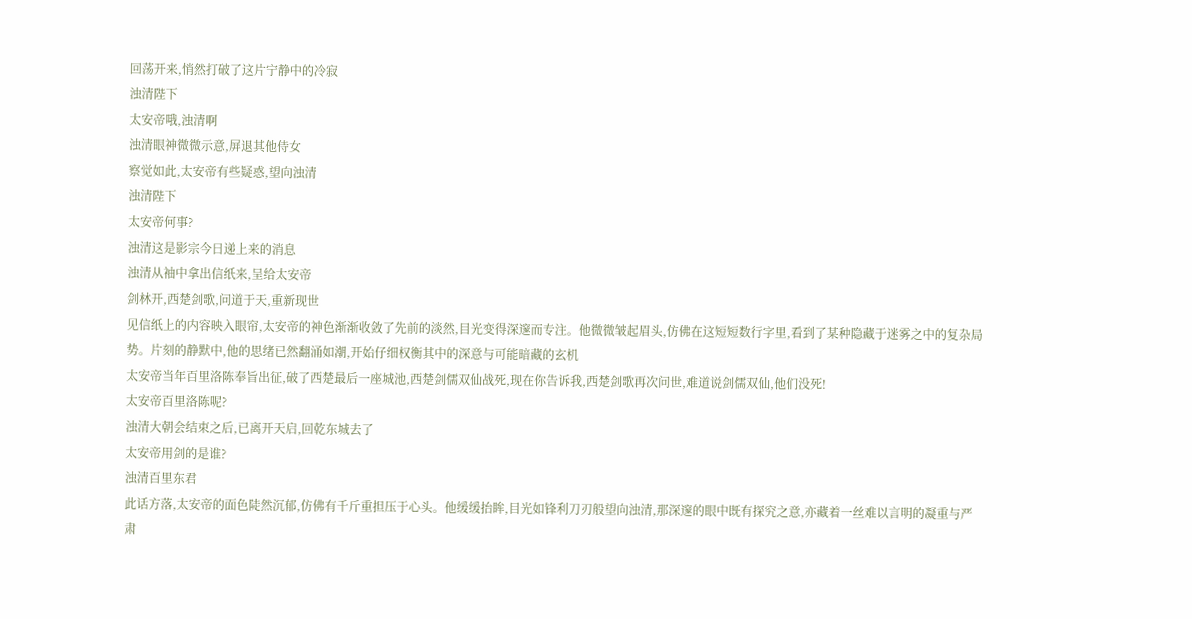回荡开来,悄然打破了这片宁静中的冷寂
浊清陛下
太安帝哦,浊清啊
浊清眼神微微示意,屏退其他侍女
察觉如此,太安帝有些疑惑,望向浊清
浊清陛下
太安帝何事?
浊清这是影宗今日递上来的消息
浊清从袖中拿出信纸来,呈给太安帝
剑林开,西楚剑歌,问道于天,重新现世
见信纸上的内容映入眼帘,太安帝的神色渐渐收敛了先前的淡然,目光变得深邃而专注。他微微皱起眉头,仿佛在这短短数行字里,看到了某种隐藏于迷雾之中的复杂局势。片刻的静默中,他的思绪已然翻涌如潮,开始仔细权衡其中的深意与可能暗藏的玄机
太安帝当年百里洛陈奉旨出征,破了西楚最后一座城池,西楚剑儒双仙战死,现在你告诉我,西楚剑歌再次问世,难道说剑儒双仙,他们没死!
太安帝百里洛陈呢?
浊清大朝会结束之后,已离开天启,回乾东城去了
太安帝用剑的是谁?
浊清百里东君
此话方落,太安帝的面色陡然沉郁,仿佛有千斤重担压于心头。他缓缓抬眸,目光如锋利刀刃般望向浊清,那深邃的眼中既有探究之意,亦藏着一丝难以言明的凝重与严肃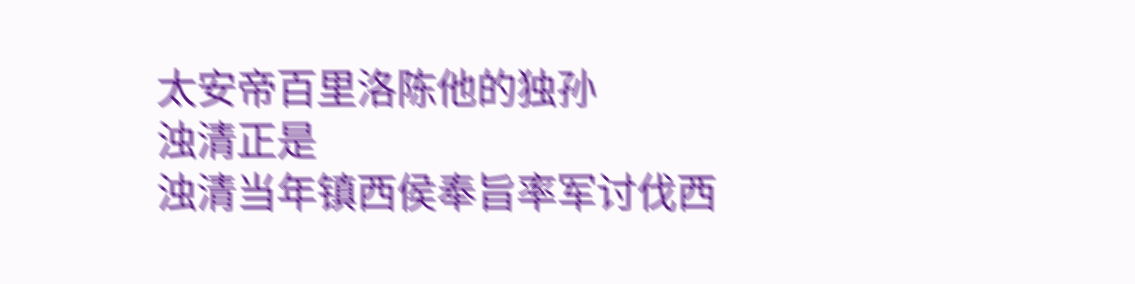太安帝百里洛陈他的独孙
浊清正是
浊清当年镇西侯奉旨率军讨伐西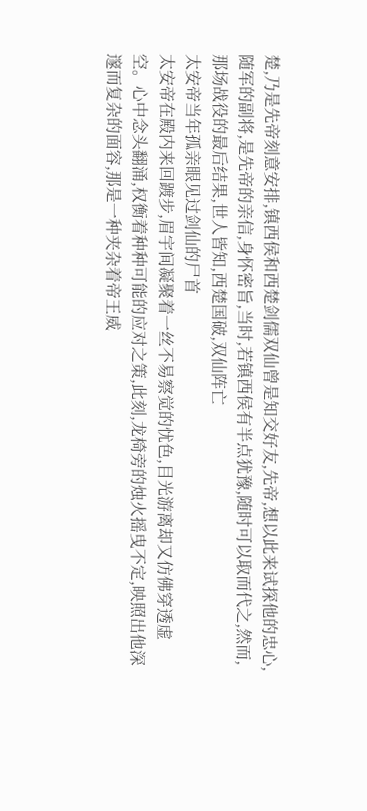楚,乃是先帝刻意安排,镇西侯和西楚剑儒双仙曾是知交好友,先帝,想以此来试探他的忠心,随军的副将,是先帝的亲信,身怀密旨,当时,若镇西侯有半点犹豫,随时可以取而代之,然而,那场战役的最后结果,世人皆知,西楚国破,双仙阵亡
太安帝当年孤亲眼见过剑仙的尸首
太安帝在殿内来回踱步,眉宇间凝聚着一丝不易察觉的忧色,目光游离却又仿佛穿透虚空。心中念头翻涌,权衡着种种可能的应对之策,此刻,龙椅旁的烛火摇曳不定,映照出他深邃而复杂的面容,那是一种夹杂着帝王威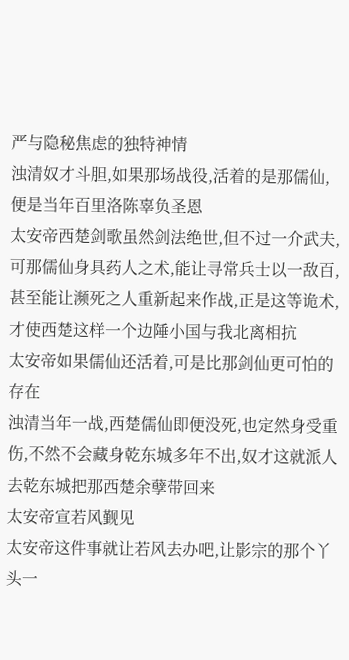严与隐秘焦虑的独特神情
浊清奴才斗胆,如果那场战役,活着的是那儒仙,便是当年百里洛陈辜负圣恩
太安帝西楚剑歌虽然剑法绝世,但不过一介武夫,可那儒仙身具药人之术,能让寻常兵士以一敌百,甚至能让濒死之人重新起来作战,正是这等诡术,才使西楚这样一个边陲小国与我北离相抗
太安帝如果儒仙还活着,可是比那剑仙更可怕的存在
浊清当年一战,西楚儒仙即便没死,也定然身受重伤,不然不会藏身乾东城多年不出,奴才这就派人去乾东城把那西楚余孽带回来
太安帝宣若风觐见
太安帝这件事就让若风去办吧,让影宗的那个丫头一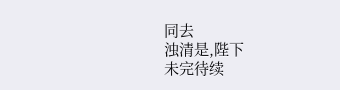同去
浊清是,陛下
未完待续